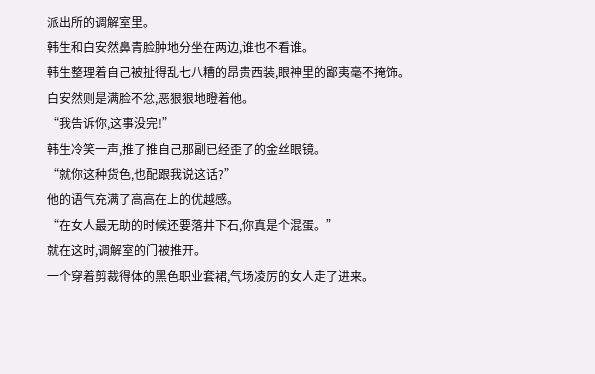派出所的调解室里。
韩生和白安然鼻青脸肿地分坐在两边,谁也不看谁。
韩生整理着自己被扯得乱七八糟的昂贵西装,眼神里的鄙夷毫不掩饰。
白安然则是满脸不忿,恶狠狠地瞪着他。
“我告诉你,这事没完!”
韩生冷笑一声,推了推自己那副已经歪了的金丝眼镜。
“就你这种货色,也配跟我说这话?”
他的语气充满了高高在上的优越感。
“在女人最无助的时候还要落井下石,你真是个混蛋。”
就在这时,调解室的门被推开。
一个穿着剪裁得体的黑色职业套裙,气场凌厉的女人走了进来。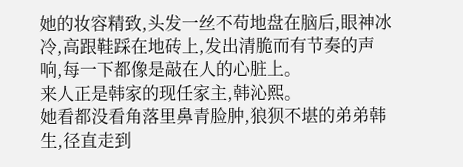她的妆容精致,头发一丝不苟地盘在脑后,眼神冰冷,高跟鞋踩在地砖上,发出清脆而有节奏的声响,每一下都像是敲在人的心脏上。
来人正是韩家的现任家主,韩沁熙。
她看都没看角落里鼻青脸肿,狼狈不堪的弟弟韩生,径直走到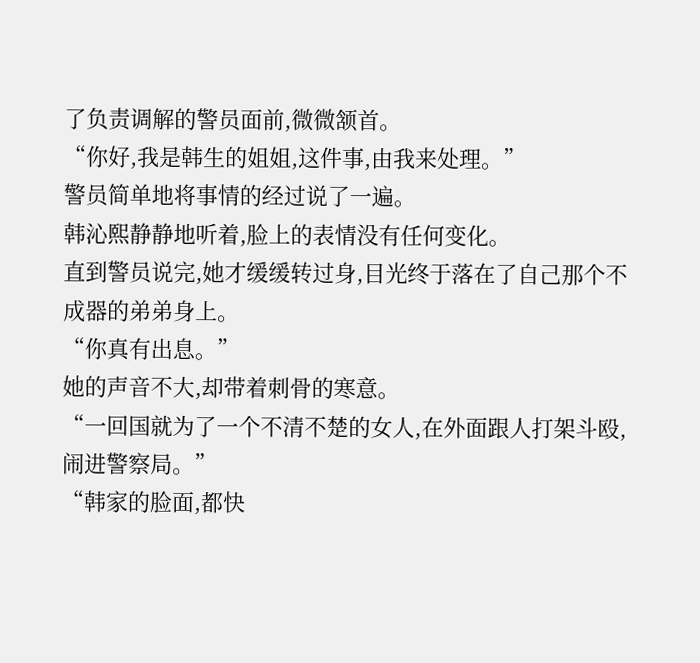了负责调解的警员面前,微微颔首。
“你好,我是韩生的姐姐,这件事,由我来处理。”
警员简单地将事情的经过说了一遍。
韩沁熙静静地听着,脸上的表情没有任何变化。
直到警员说完,她才缓缓转过身,目光终于落在了自己那个不成器的弟弟身上。
“你真有出息。”
她的声音不大,却带着刺骨的寒意。
“一回国就为了一个不清不楚的女人,在外面跟人打架斗殴,闹进警察局。”
“韩家的脸面,都快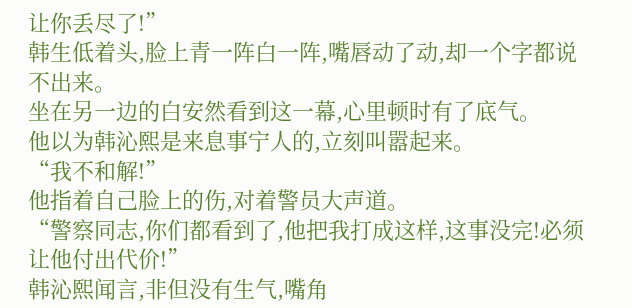让你丢尽了!”
韩生低着头,脸上青一阵白一阵,嘴唇动了动,却一个字都说不出来。
坐在另一边的白安然看到这一幕,心里顿时有了底气。
他以为韩沁熙是来息事宁人的,立刻叫嚣起来。
“我不和解!”
他指着自己脸上的伤,对着警员大声道。
“警察同志,你们都看到了,他把我打成这样,这事没完!必须让他付出代价!”
韩沁熙闻言,非但没有生气,嘴角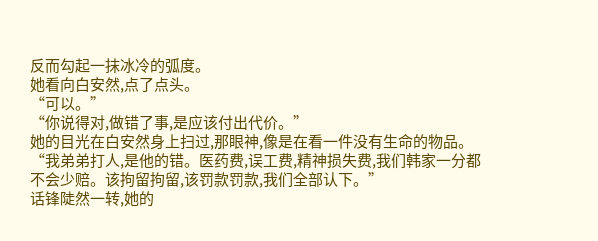反而勾起一抹冰冷的弧度。
她看向白安然,点了点头。
“可以。”
“你说得对,做错了事,是应该付出代价。”
她的目光在白安然身上扫过,那眼神,像是在看一件没有生命的物品。
“我弟弟打人,是他的错。医药费,误工费,精神损失费,我们韩家一分都不会少赔。该拘留拘留,该罚款罚款,我们全部认下。”
话锋陡然一转,她的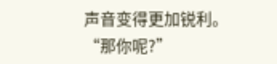声音变得更加锐利。
“那你呢?”